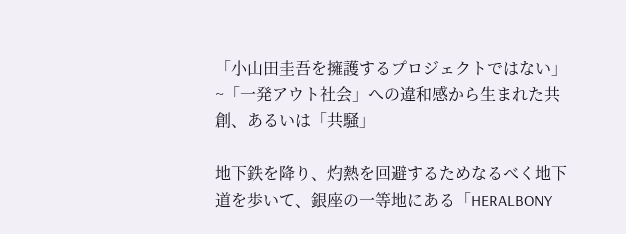「小山田圭吾を擁護するプロジェクトではない」~「一発アウト社会」への違和感から生まれた共創、あるいは「共騒」

地下鉄を降り、灼熱を回避するためなるべく地下道を歩いて、銀座の一等地にある「HERALBONY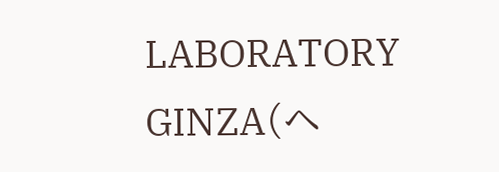LABORATORY GINZA(ヘ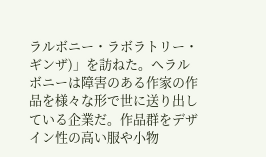ラルボニー・ラボラトリー・ギンザ)」を訪ねた。ヘラルボニーは障害のある作家の作品を様々な形で世に送り出している企業だ。作品群をデザイン性の高い服や小物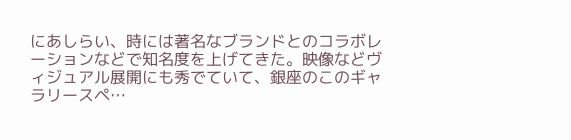にあしらい、時には著名なブランドとのコラボレーションなどで知名度を上げてきた。映像などヴィジュアル展開にも秀でていて、銀座のこのギャラリースペ…